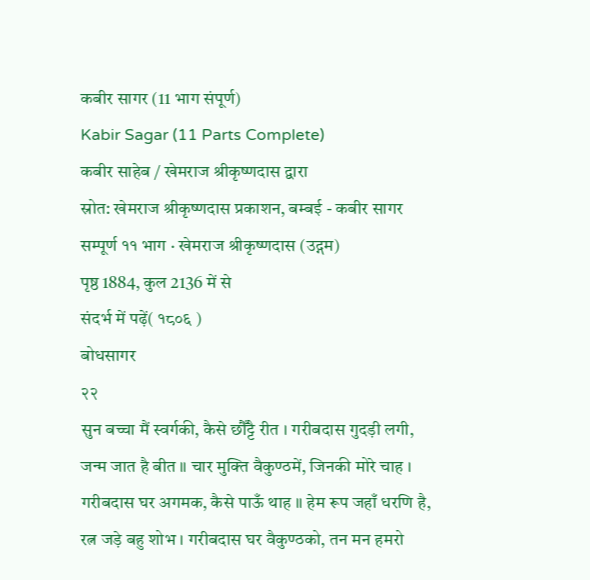कबीर सागर (11 भाग संपूर्ण)
Kabir Sagar (11 Parts Complete)
कबीर साहेब / खेमराज श्रीकृष्णदास द्वारा
स्रोत: खेमराज श्रीकृष्णदास प्रकाशन, बम्बई - कबीर सागर सम्पूर्ण ११ भाग · खेमराज श्रीकृष्णदास (उद्गम)
पृष्ठ 1884, कुल 2136 में से
संदर्भ में पढ़ें( १८०६ )
बोधसागर
२२
सुन बच्चा मैं स्वर्गकी, कैसे छौँट्टै रीत । गरीबदास गुदड़ी लगी, जन्म जात है बीत ॥ चार मुक्ति वैकुण्ठमें, जिनकी मोरे चाह । गरीबदास घर अगमक, कैसे पाऊँ थाह ॥ हेम रूप जहाँ धरणि है, रत्न जड़े बहु शोभ । गरीबदास घर वैकुण्ठको, तन मन हमरो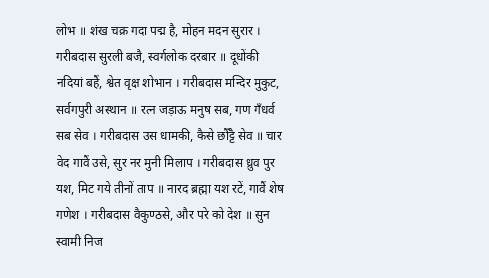लोभ ॥ शंख चक्र गदा पद्म है, मोहन मदन सुरार । गरीबदास सुरली बजै, स्वर्गलोक दरबार ॥ दूधोंकी नदियां बहैं, श्वेत वृक्ष शोभान । गरीबदास मन्दिर मुकुट, सर्वगपुरी अस्थान ॥ रत्न जड़ाऊ मनुष सब, गण गँधर्व सब सेव । गरीबदास उस धामकी, कैसे छौँट्टै सेव ॥ चार वेद गावैं उसे, सुर नर मुनी मिलाप । गरीबदास ध्रुव पुर यश, मिट गये तीनों ताप ॥ नारद ब्रह्मा यश रटें, गावैं शेष गणेश । गरीबदास वैकुण्ठसे, और परे को देश ॥ सुन स्वामी निज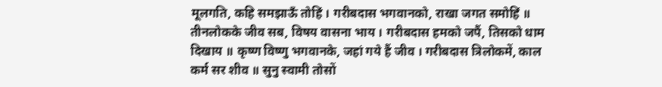मूलगति, कहि समझाऊँ तोहिं । गरीबदास भगवानको, राखा जगत समोहिं ॥ तीनलोकके जीव सब, विषय वासना भाय । गरीबदास हमको जपैं, तिसको धाम दिखाय ॥ कृष्ण विष्णु भगवानके, जहां गये हैं जीव । गरीबदास त्रिलोकमें, काल कर्म सर शीव ॥ सुनु स्वामी तोसों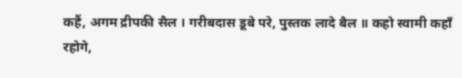कहैं, अगम द्रीपकी सैल । गरीबदास डूबे परे, पुस्तक लादे बैल ॥ कहो स्वामी कहाँ रहोगे,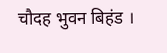चौदह भुवन बिहंड ।